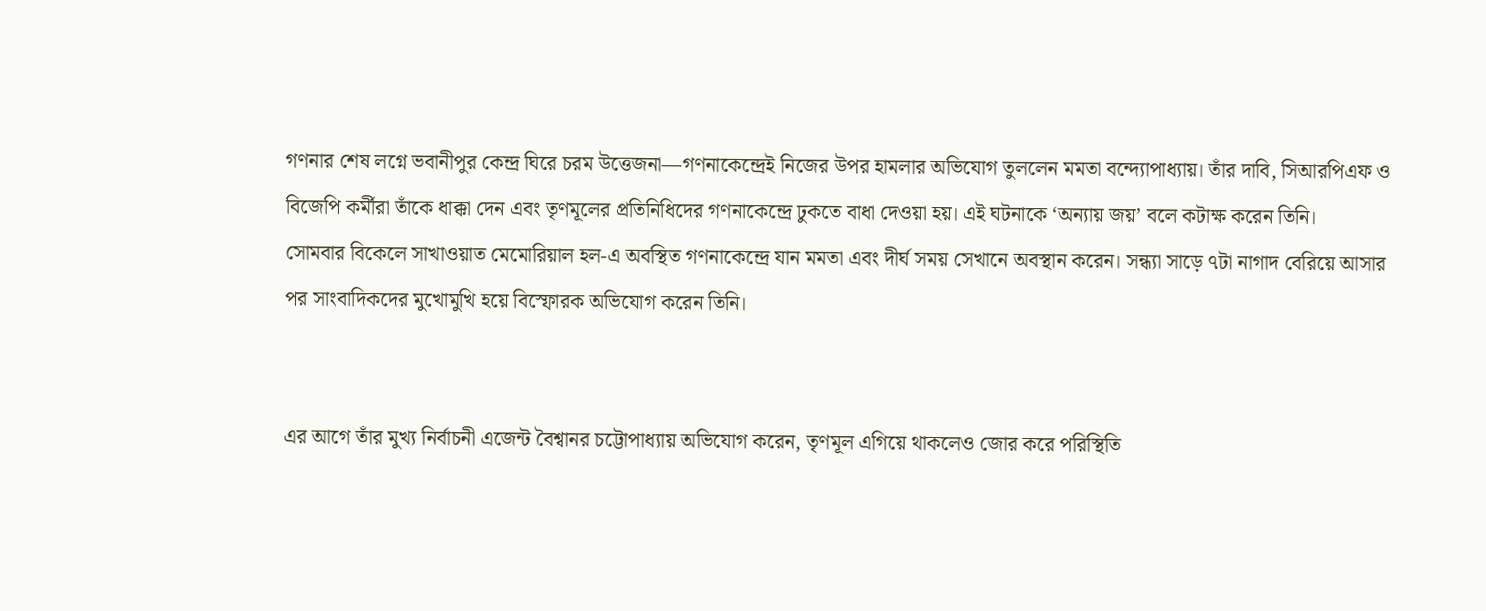গণনার শেষ লগ্নে ভবানীপুর কেন্দ্র ঘিরে চরম উত্তেজনা—গণনাকেন্দ্রেই নিজের উপর হামলার অভিযোগ তুললেন মমতা বন্দ্যোপাধ্যায়। তাঁর দাবি, সিআরপিএফ ও বিজেপি কর্মীরা তাঁকে ধাক্কা দেন এবং তৃণমূলের প্রতিনিধিদের গণনাকেন্দ্রে ঢুকতে বাধা দেওয়া হয়। এই ঘটনাকে ‘অন্যায় জয়’ বলে কটাক্ষ করেন তিনি।
সোমবার বিকেলে সাখাওয়াত মেমোরিয়াল হল-এ অবস্থিত গণনাকেন্দ্রে যান মমতা এবং দীর্ঘ সময় সেখানে অবস্থান করেন। সন্ধ্যা সাড়ে ৭টা নাগাদ বেরিয়ে আসার পর সাংবাদিকদের মুখোমুখি হয়ে বিস্ফোরক অভিযোগ করেন তিনি।


এর আগে তাঁর মুখ্য নির্বাচনী এজেন্ট বৈশ্বানর চট্টোপাধ্যায় অভিযোগ করেন, তৃণমূল এগিয়ে থাকলেও জোর করে পরিস্থিতি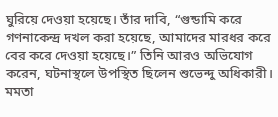ঘুরিয়ে দেওয়া হয়েছে। তাঁর দাবি, “গুন্ডামি করে গণনাকেন্দ্র দখল করা হয়েছে, আমাদের মারধর করে বের করে দেওয়া হয়েছে।” তিনি আরও অভিযোগ করেন, ঘটনাস্থলে উপস্থিত ছিলেন শুভেন্দু অধিকারী।
মমতা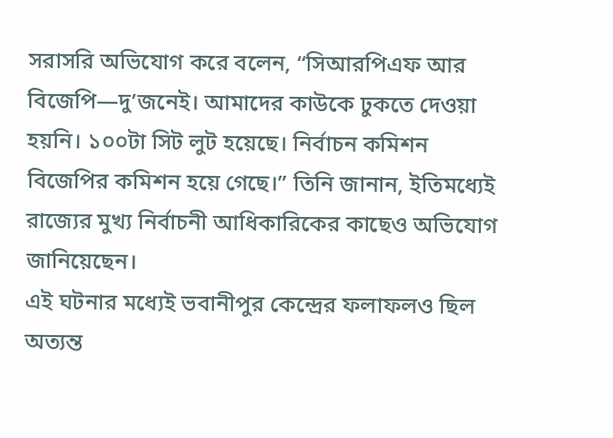সরাসরি অভিযোগ করে বলেন, “সিআরপিএফ আর বিজেপি—দু’জনেই। আমাদের কাউকে ঢুকতে দেওয়া হয়নি। ১০০টা সিট লুট হয়েছে। নির্বাচন কমিশন বিজেপির কমিশন হয়ে গেছে।” তিনি জানান, ইতিমধ্যেই রাজ্যের মুখ্য নির্বাচনী আধিকারিকের কাছেও অভিযোগ জানিয়েছেন।
এই ঘটনার মধ্যেই ভবানীপুর কেন্দ্রের ফলাফলও ছিল অত্যন্ত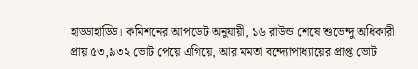হাড্ডাহাড্ডি। কমিশনের আপডেট অনুযায়ী, ১৬ রাউন্ড শেষে শুভেন্দু অধিকারী প্রায় ৫৩,৯৩২ ভোট পেয়ে এগিয়ে, আর মমতা বন্দ্যোপাধ্যায়ের প্রাপ্ত ভোট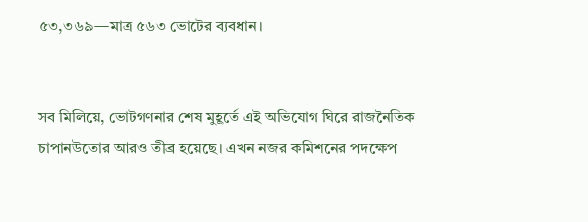৫৩,৩৬৯—মাত্র ৫৬৩ ভোটের ব্যবধান।


সব মিলিয়ে, ভোটগণনার শেষ মুহূর্তে এই অভিযোগ ঘিরে রাজনৈতিক চাপানউতোর আরও তীব্র হয়েছে। এখন নজর কমিশনের পদক্ষেপ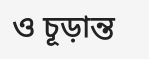ও চূড়ান্ত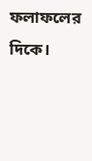ফলাফলের দিকে।